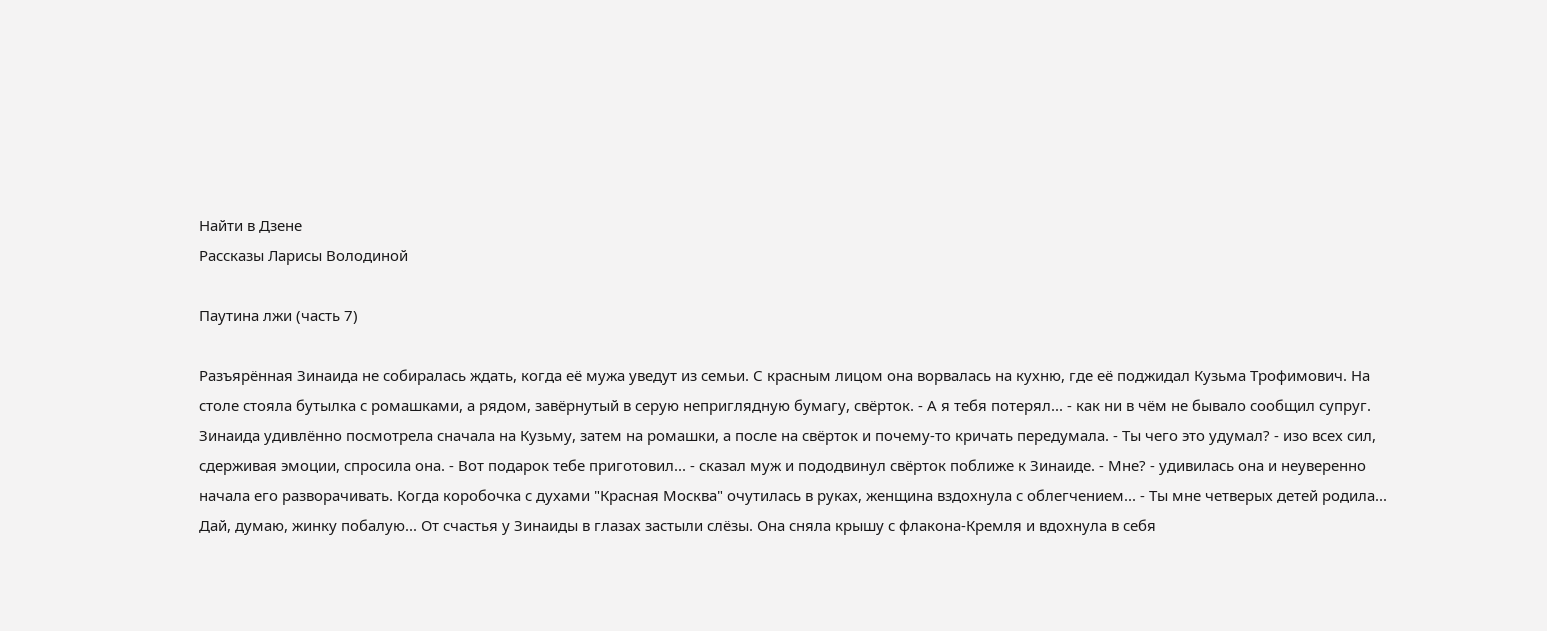Найти в Дзене
Рассказы Ларисы Володиной

Паутина лжи (часть 7)

Разъярённая Зинаида не собиралась ждать, когда её мужа уведут из семьи. С красным лицом она ворвалась на кухню, где её поджидал Кузьма Трофимович. На столе стояла бутылка с ромашками, а рядом, завёрнутый в серую неприглядную бумагу, свёрток. - А я тебя потерял... - как ни в чём не бывало сообщил супруг. Зинаида удивлённо посмотрела сначала на Кузьму, затем на ромашки, а после на свёрток и почему-то кричать передумала. - Ты чего это удумал? - изо всех сил, сдерживая эмоции, спросила она. - Вот подарок тебе приготовил... - сказал муж и пододвинул свёрток поближе к Зинаиде. - Мне? - удивилась она и неуверенно начала его разворачивать. Когда коробочка с духами "Красная Москва" очутилась в руках, женщина вздохнула с облегчением... - Ты мне четверых детей родила... Дай, думаю, жинку побалую... От счастья у Зинаиды в глазах застыли слёзы. Она сняла крышу с флакона-Кремля и вдохнула в себя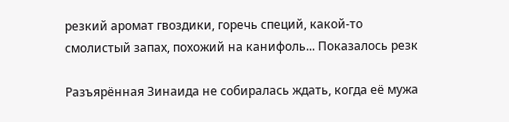резкий аромат гвоздики, горечь специй, какой-то смолистый запах, похожий на канифоль... Показалось резк

Разъярённая Зинаида не собиралась ждать, когда её мужа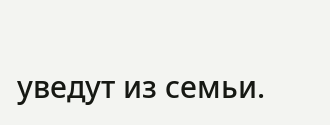уведут из семьи.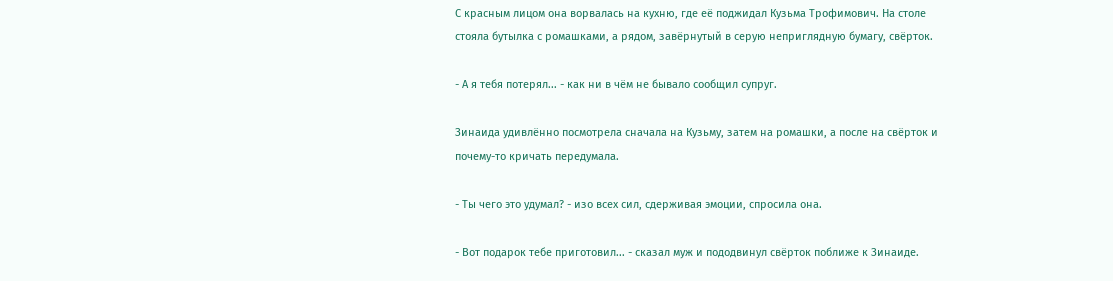С красным лицом она ворвалась на кухню, где её поджидал Кузьма Трофимович. На столе стояла бутылка с ромашками, а рядом, завёрнутый в серую неприглядную бумагу, свёрток.

- А я тебя потерял... - как ни в чём не бывало сообщил супруг.

Зинаида удивлённо посмотрела сначала на Кузьму, затем на ромашки, а после на свёрток и почему-то кричать передумала.

- Ты чего это удумал? - изо всех сил, сдерживая эмоции, спросила она.

- Вот подарок тебе приготовил... - сказал муж и пододвинул свёрток поближе к Зинаиде.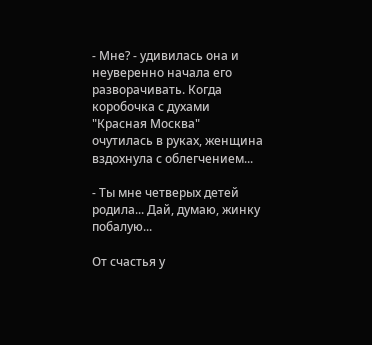- Мне? - удивилась она и неуверенно начала его разворачивать. Когда коробочка с духами "Красная Москва" очутилась в руках, женщина вздохнула с облегчением...

- Ты мне четверых детей родила... Дай, думаю, жинку побалую...

От счастья у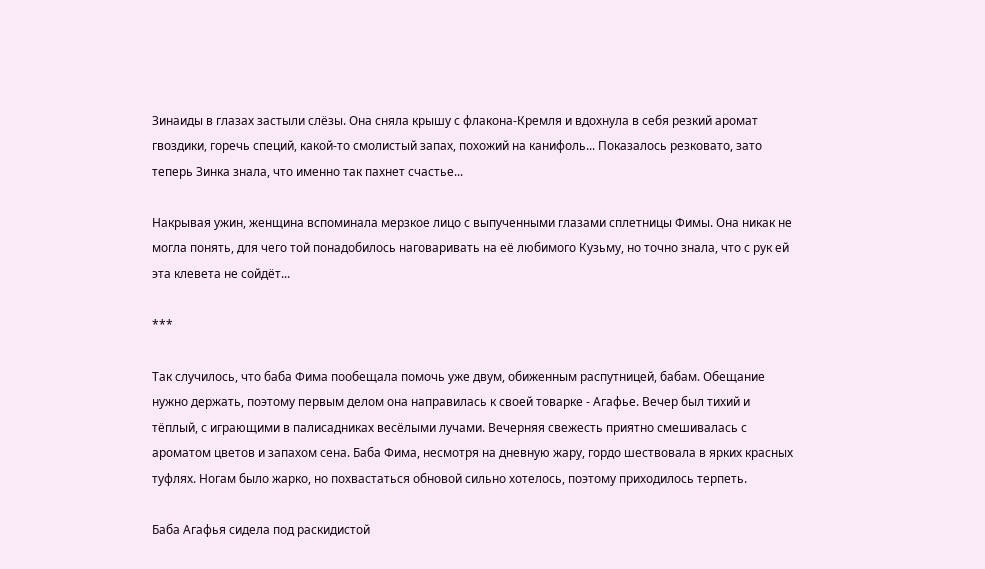Зинаиды в глазах застыли слёзы. Она сняла крышу с флакона-Кремля и вдохнула в себя резкий аромат гвоздики, горечь специй, какой-то смолистый запах, похожий на канифоль... Показалось резковато, зато теперь Зинка знала, что именно так пахнет счастье...

Накрывая ужин, женщина вспоминала мерзкое лицо с выпученными глазами сплетницы Фимы. Она никак не могла понять, для чего той понадобилось наговаривать на её любимого Кузьму, но точно знала, что с рук ей эта клевета не сойдёт...

***

Так случилось, что баба Фима пообещала помочь уже двум, обиженным распутницей, бабам. Обещание нужно держать, поэтому первым делом она направилась к своей товарке - Агафье. Вечер был тихий и тёплый, с играющими в палисадниках весёлыми лучами. Вечерняя свежесть приятно смешивалась с ароматом цветов и запахом сена. Баба Фима, несмотря на дневную жару, гордо шествовала в ярких красных туфлях. Ногам было жарко, но похвастаться обновой сильно хотелось, поэтому приходилось терпеть.

Баба Агафья сидела под раскидистой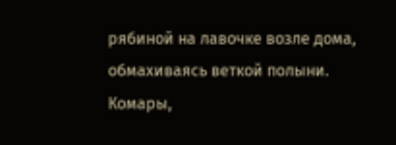рябиной на лавочке возле дома, обмахиваясь веткой полыни. Комары,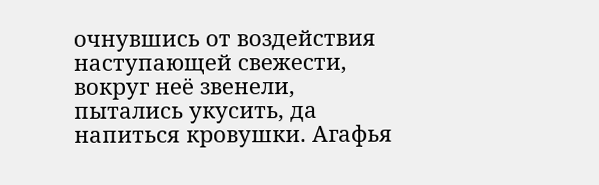очнувшись от воздействия наступающей свежести, вокруг неё звенели, пытались укусить, да напиться кровушки. Агафья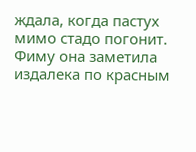ждала, когда пастух мимо стадо погонит. Фиму она заметила издалека по красным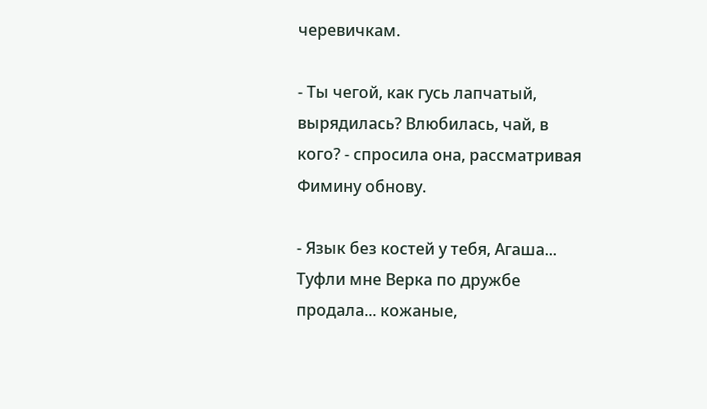черевичкам.

- Ты чегой, как гусь лапчатый, вырядилась? Влюбилась, чай, в кого? - спросила она, рассматривая Фимину обнову.

- Язык без костей у тебя, Агаша... Туфли мне Верка по дружбе продала... кожаные,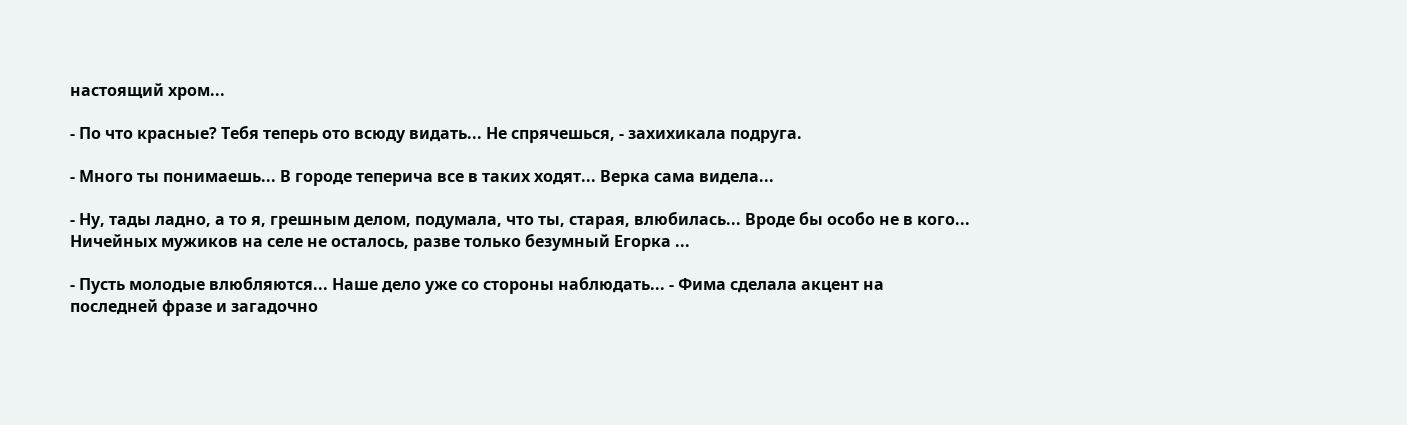настоящий хром...

- По что красные? Тебя теперь ото всюду видать... Не спрячешься, - захихикала подруга.

- Много ты понимаешь... В городе теперича все в таких ходят... Верка сама видела...

- Ну, тады ладно, а то я, грешным делом, подумала, что ты, старая, влюбилась... Вроде бы особо не в кого... Ничейных мужиков на селе не осталось, разве только безумный Егорка ...

- Пусть молодые влюбляются... Наше дело уже со стороны наблюдать... - Фима сделала акцент на последней фразе и загадочно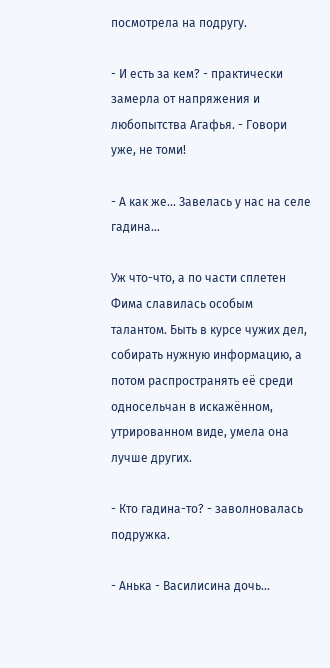посмотрела на подругу.

- И есть за кем? - практически замерла от напряжения и любопытства Агафья. - Говори уже, не томи!

- А как же... Завелась у нас на селе гадина...

Уж что-что, а по части сплетен Фима славилась особым талантом. Быть в курсе чужих дел, собирать нужную информацию, а потом распространять её среди односельчан в искажённом, утрированном виде, умела она лучше других.

- Кто гадина-то? - заволновалась подружка.

- Анька - Василисина дочь...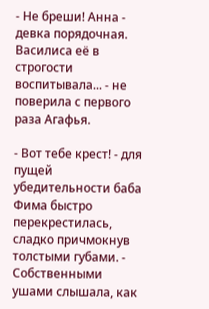- Не бреши! Анна - девка порядочная. Василиса её в строгости воспитывала... - не поверила с первого раза Агафья.

- Вот тебе крест! - для пущей убедительности баба Фима быстро перекрестилась, сладко причмокнув толстыми губами. - Собственными ушами слышала, как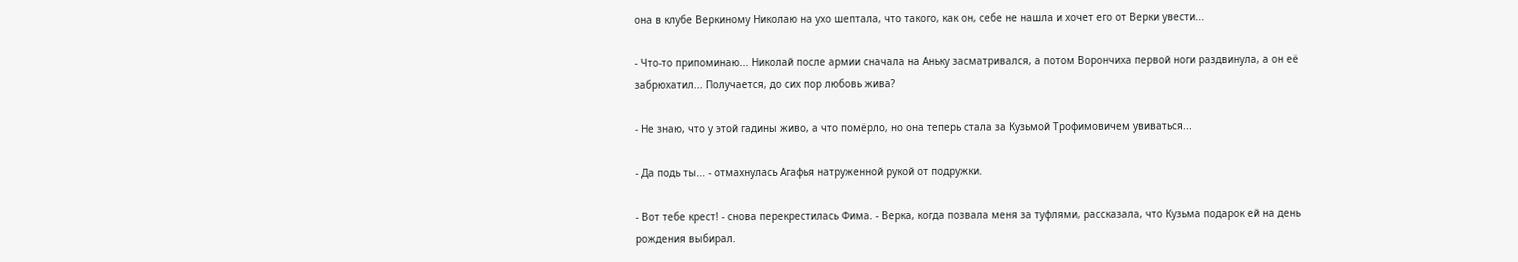она в клубе Веркиному Николаю на ухо шептала, что такого, как он, себе не нашла и хочет его от Верки увести...

- Что-то припоминаю... Николай после армии сначала на Аньку засматривался, а потом Ворончиха первой ноги раздвинула, а он её забрюхатил... Получается, до сих пор любовь жива?

- Не знаю, что у этой гадины живо, а что помёрло, но она теперь стала за Кузьмой Трофимовичем увиваться...

- Да подь ты... - отмахнулась Агафья натруженной рукой от подружки.

- Вот тебе крест! - снова перекрестилась Фима. - Верка, когда позвала меня за туфлями, рассказала, что Кузьма подарок ей на день рождения выбирал.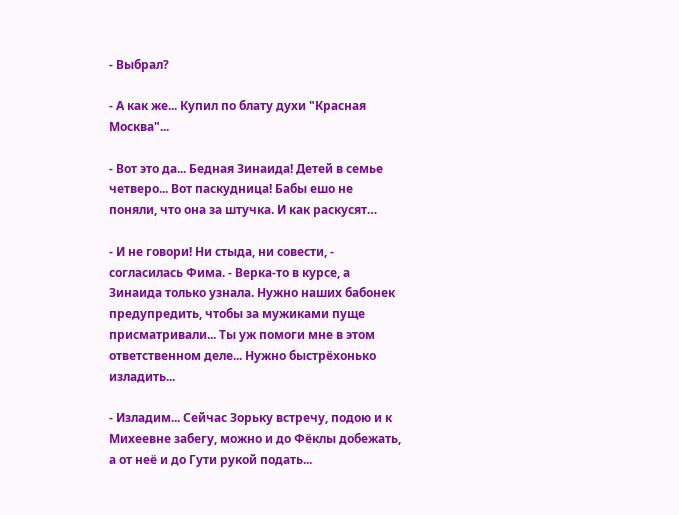- Выбрал?

- А как же... Купил по блату духи "Красная Москва"...

- Вот это да... Бедная Зинаида! Детей в семье четверо... Вот паскудница! Бабы ешо не поняли, что она за штучка. И как раскусят…

- И не говори! Ни стыда, ни совести, - согласилась Фима. - Верка-то в курсе, а Зинаида только узнала. Нужно наших бабонек предупредить, чтобы за мужиками пуще присматривали... Ты уж помоги мне в этом ответственном деле... Нужно быстрёхонько изладить...

- Изладим... Сейчас Зорьку встречу, подою и к Михеевне забегу, можно и до Фёклы добежать, а от неё и до Гути рукой подать...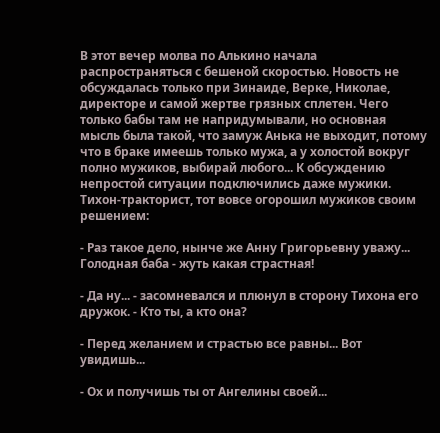В этот вечер молва по Алькино начала распространяться с бешеной скоростью. Новость не обсуждалась только при Зинаиде, Верке, Николае, директоре и самой жертве грязных сплетен. Чего только бабы там не напридумывали, но основная мысль была такой, что замуж Анька не выходит, потому что в браке имеешь только мужа, а у холостой вокруг полно мужиков, выбирай любого... К обсуждению непростой ситуации подключились даже мужики. Тихон-тракторист, тот вовсе огорошил мужиков своим решением:

- Раз такое дело, нынче же Анну Григорьевну уважу... Голодная баба - жуть какая страстная!

- Да ну... - засомневался и плюнул в сторону Тихона его дружок. - Кто ты, а кто она?

- Перед желанием и страстью все равны... Вот увидишь...

- Ох и получишь ты от Ангелины своей...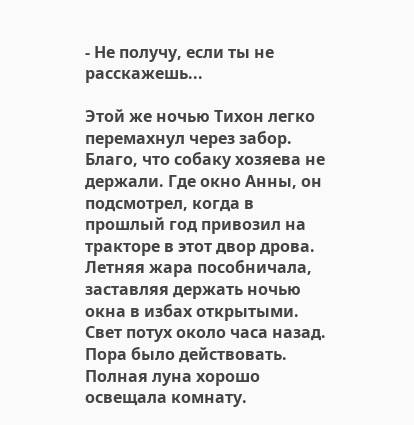- Не получу, если ты не расскажешь...

Этой же ночью Тихон легко перемахнул через забор. Благо, что собаку хозяева не держали. Где окно Анны, он подсмотрел, когда в прошлый год привозил на тракторе в этот двор дрова. Летняя жара пособничала, заставляя держать ночью окна в избах открытыми. Свет потух около часа назад. Пора было действовать. Полная луна хорошо освещала комнату.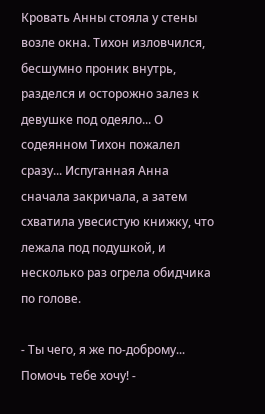Кровать Анны стояла у стены возле окна. Тихон изловчился, бесшумно проник внутрь, разделся и осторожно залез к девушке под одеяло... О содеянном Тихон пожалел сразу... Испуганная Анна сначала закричала, а затем схватила увесистую книжку, что лежала под подушкой, и несколько раз огрела обидчика по голове.

- Ты чего, я же по-доброму... Помочь тебе хочу! -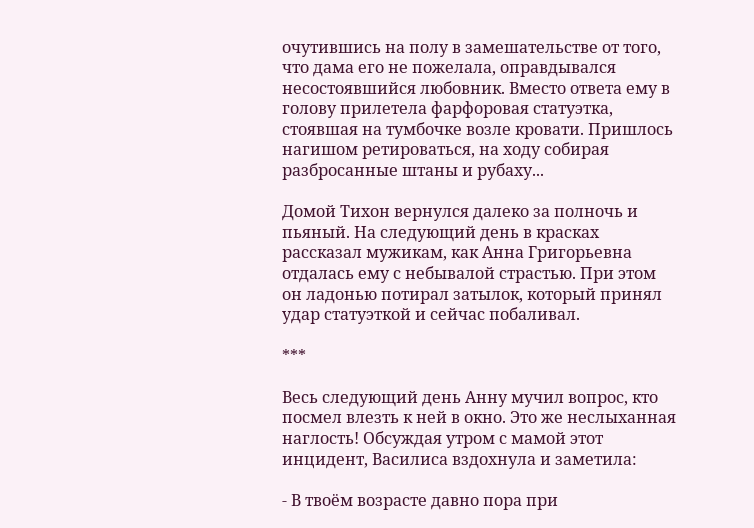очутившись на полу в замешательстве от того, что дама его не пожелала, оправдывался несостоявшийся любовник. Вместо ответа ему в голову прилетела фарфоровая статуэтка, стоявшая на тумбочке возле кровати. Пришлось нагишом ретироваться, на ходу собирая разбросанные штаны и рубаху...

Домой Тихон вернулся далеко за полночь и пьяный. На следующий день в красках рассказал мужикам, как Анна Григорьевна отдалась ему с небывалой страстью. При этом он ладонью потирал затылок, который принял удар статуэткой и сейчас побаливал.

***

Весь следующий день Анну мучил вопрос, кто посмел влезть к ней в окно. Это же неслыханная наглость! Обсуждая утром с мамой этот инцидент, Василиса вздохнула и заметила:

- В твоём возрасте давно пора при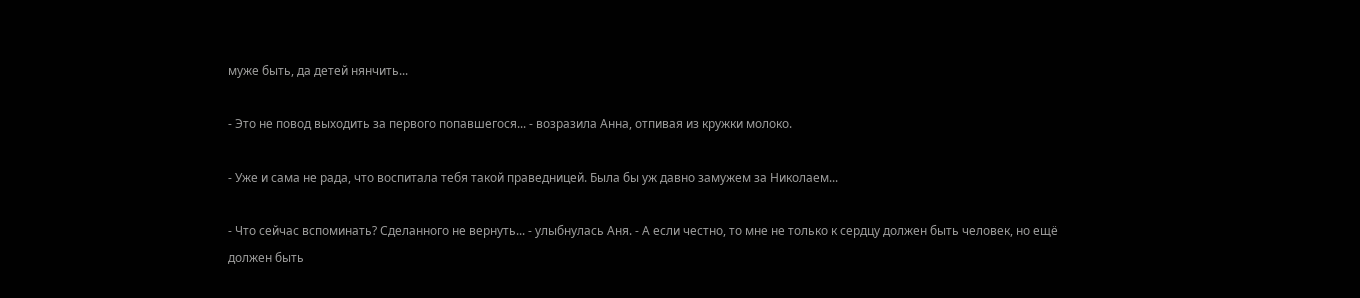муже быть, да детей нянчить...

- Это не повод выходить за первого попавшегося... - возразила Анна, отпивая из кружки молоко.

- Уже и сама не рада, что воспитала тебя такой праведницей. Была бы уж давно замужем за Николаем...

- Что сейчас вспоминать? Сделанного не вернуть... - улыбнулась Аня. - А если честно, то мне не только к сердцу должен быть человек, но ещё должен быть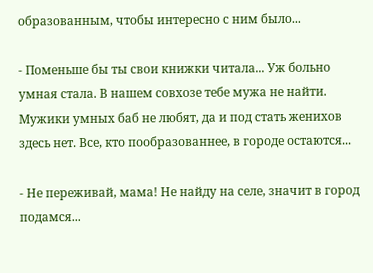образованным, чтобы интересно с ним было...

- Поменьше бы ты свои книжки читала... Уж больно умная стала. В нашем совхозе тебе мужа не найти. Мужики умных баб не любят, да и под стать женихов здесь нет. Все, кто пообразованнее, в городе остаются...

- Не переживай, мама! Не найду на селе, значит в город подамся...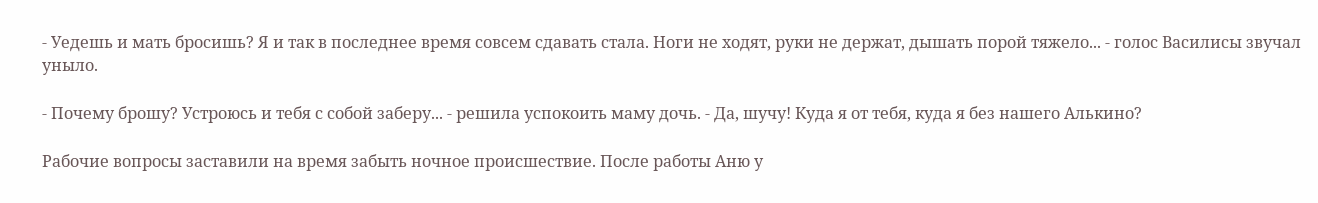- Уедешь и мать бросишь? Я и так в последнее время совсем сдавать стала. Ноги не ходят, руки не держат, дышать порой тяжело... - голос Василисы звучал уныло.

- Почему брошу? Устроюсь и тебя с собой заберу... - решила успокоить маму дочь. - Да, шучу! Куда я от тебя, куда я без нашего Алькино?

Рабочие вопросы заставили на время забыть ночное происшествие. После работы Аню у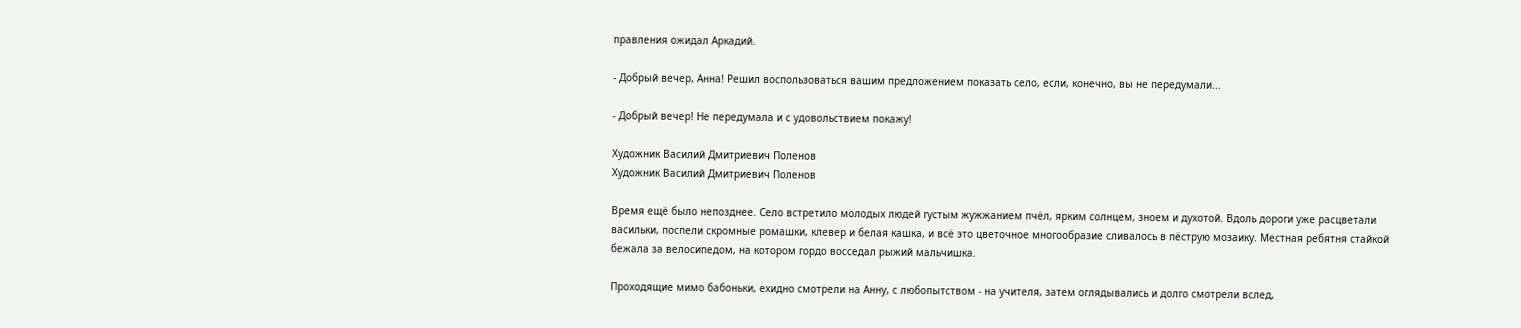правления ожидал Аркадий.

- Добрый вечер, Анна! Решил воспользоваться вашим предложением показать село, если, конечно, вы не передумали...

- Добрый вечер! Не передумала и с удовольствием покажу!

Художник Василий Дмитриевич Поленов
Художник Василий Дмитриевич Поленов

Время ещё было непозднее. Село встретило молодых людей густым жужжанием пчёл, ярким солнцем, зноем и духотой. Вдоль дороги уже расцветали васильки, поспели скромные ромашки, клевер и белая кашка, и всё это цветочное многообразие сливалось в пёструю мозаику. Местная ребятня стайкой бежала за велосипедом, на котором гордо восседал рыжий мальчишка.

Проходящие мимо бабоньки, ехидно смотрели на Анну, с любопытством - на учителя, затем оглядывались и долго смотрели вслед,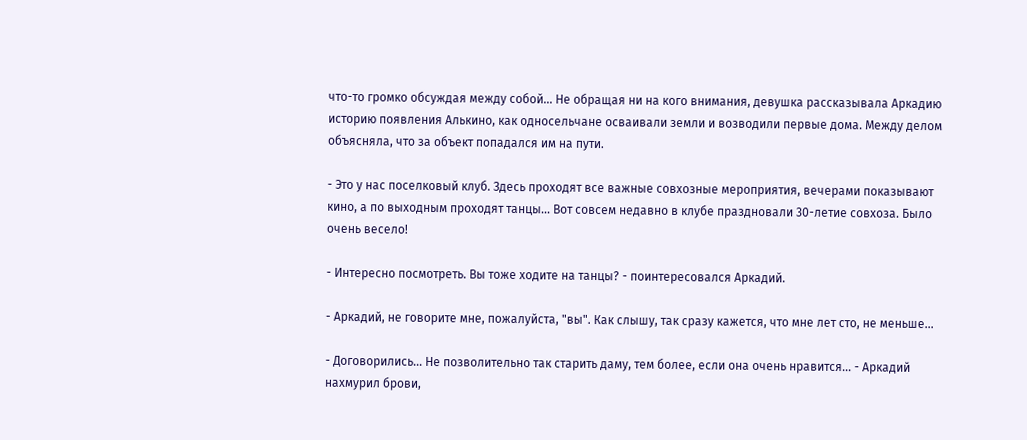что-то громко обсуждая между собой... Не обращая ни на кого внимания, девушка рассказывала Аркадию историю появления Алькино, как односельчане осваивали земли и возводили первые дома. Между делом объясняла, что за объект попадался им на пути.

- Это у нас поселковый клуб. Здесь проходят все важные совхозные мероприятия, вечерами показывают кино, а по выходным проходят танцы... Вот совсем недавно в клубе праздновали 30-летие совхоза. Было очень весело!

- Интересно посмотреть. Вы тоже ходите на танцы? - поинтересовался Аркадий.

- Аркадий, не говорите мне, пожалуйста, "вы". Как слышу, так сразу кажется, что мне лет сто, не меньше...

- Договорились... Не позволительно так старить даму, тем более, если она очень нравится... - Аркадий нахмурил брови,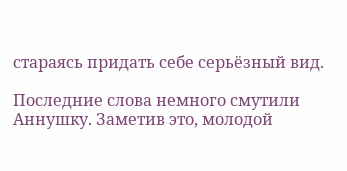стараясь придать себе серьёзный вид.

Последние слова немного смутили Аннушку. Заметив это, молодой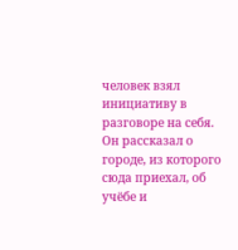человек взял инициативу в разговоре на себя. Он рассказал о городе, из которого сюда приехал, об учёбе и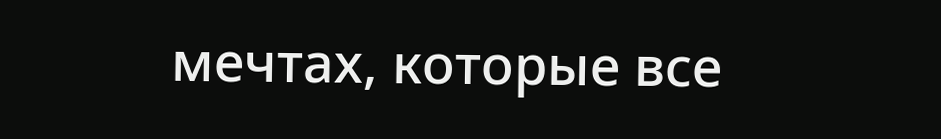мечтах, которые все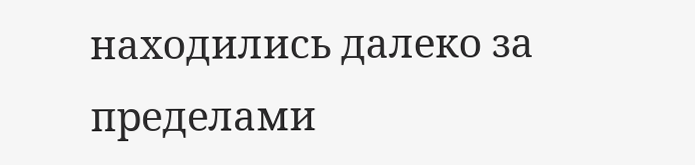находились далеко за пределами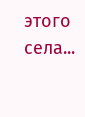этого села...